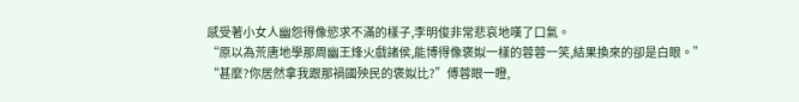感受著小女人幽怨得像慾求不滿的樣子,李明俊非常悲哀地嘆了口氣。
“原以為荒唐地學那周幽王烽火戲諸侯,能博得像褒姒一樣的蓉蓉一笑,結果換來的卻是白眼。”
“甚麼?你居然拿我跟那禍國殃民的褒姒比?”傅蓉眼一瞪,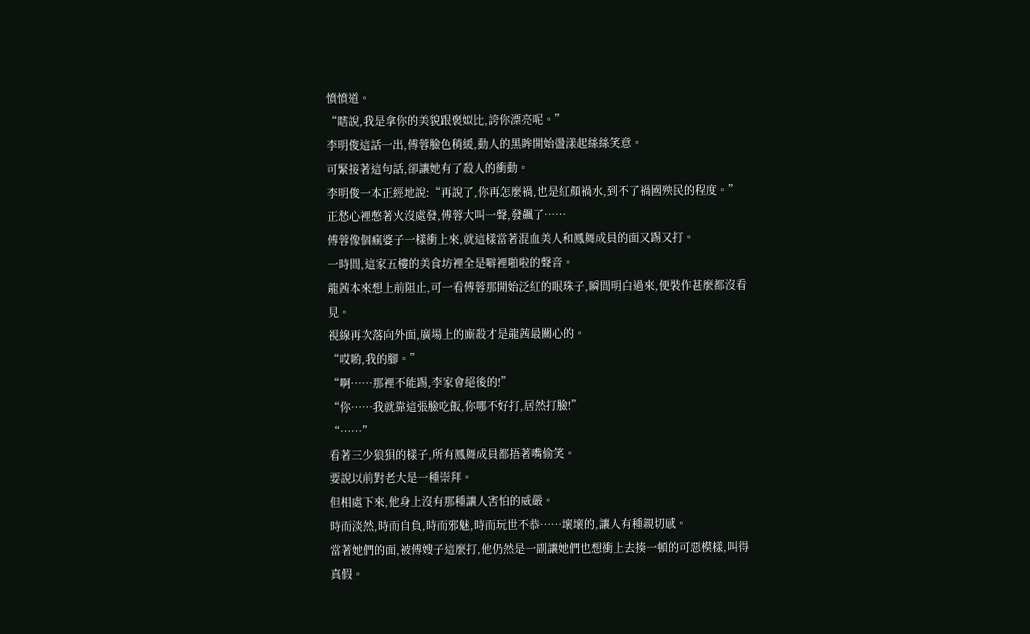憤憤道。
“瞎說,我是拿你的美貌跟褒姒比,誇你漂亮呢。”
李明俊這話一出,傅蓉臉色稍緩,動人的黑眸開始盪漾起絲絲笑意。
可緊接著這句話,卻讓她有了殺人的衝動。
李明俊一本正經地說:“再說了,你再怎麼禍,也是紅顏禍水,到不了禍國殃民的程度。”
正愁心裡憋著火沒處發,傅蓉大叫一聲,發飆了……
傅蓉像個瘋婆子一樣衝上來,就這樣當著混血美人和鳳舞成員的面又踢又打。
一時間,這家五樓的美食坊裡全是噼裡啪啦的聲音。
龍茜本來想上前阻止,可一看傅蓉那開始泛紅的眼珠子,瞬間明白過來,便裝作甚麼都沒看見。
視線再次落向外面,廣場上的廝殺才是龍茜最關心的。
“哎喲,我的腳。”
“啊……那裡不能踢,李家會絕後的!”
“你……我就靠這張臉吃飯,你哪不好打,居然打臉!”
“……”
看著三少狼狽的樣子,所有鳳舞成員都捂著嘴偷笑。
要說以前對老大是一種崇拜。
但相處下來,他身上沒有那種讓人害怕的威嚴。
時而淡然,時而自負,時而邪魅,時而玩世不恭……壞壞的,讓人有種親切感。
當著她們的面,被傅嫂子這麼打,他仍然是一副讓她們也想衝上去揍一頓的可惡模樣,叫得真假。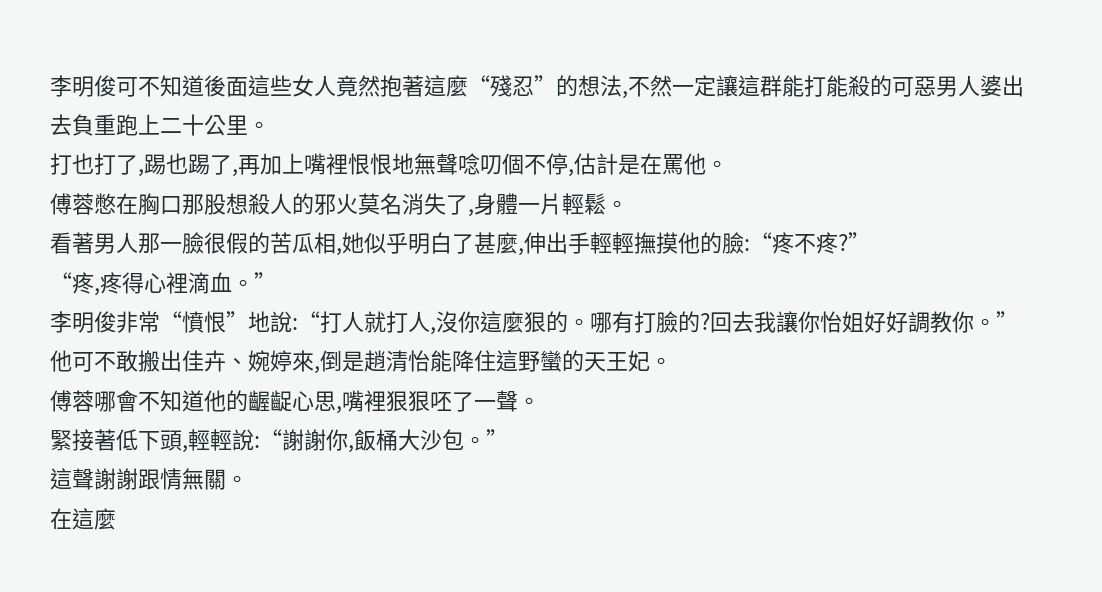李明俊可不知道後面這些女人竟然抱著這麼“殘忍”的想法,不然一定讓這群能打能殺的可惡男人婆出去負重跑上二十公里。
打也打了,踢也踢了,再加上嘴裡恨恨地無聲唸叨個不停,估計是在罵他。
傅蓉憋在胸口那股想殺人的邪火莫名消失了,身體一片輕鬆。
看著男人那一臉很假的苦瓜相,她似乎明白了甚麼,伸出手輕輕撫摸他的臉:“疼不疼?”
“疼,疼得心裡滴血。”
李明俊非常“憤恨”地說:“打人就打人,沒你這麼狠的。哪有打臉的?回去我讓你怡姐好好調教你。”
他可不敢搬出佳卉、婉婷來,倒是趙清怡能降住這野蠻的天王妃。
傅蓉哪會不知道他的齷齪心思,嘴裡狠狠呸了一聲。
緊接著低下頭,輕輕說:“謝謝你,飯桶大沙包。”
這聲謝謝跟情無關。
在這麼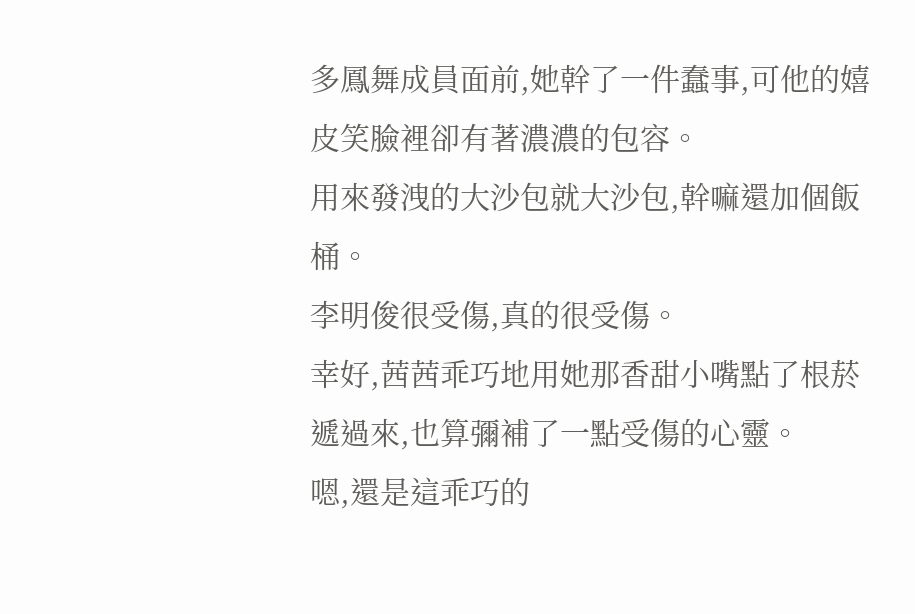多鳳舞成員面前,她幹了一件蠢事,可他的嬉皮笑臉裡卻有著濃濃的包容。
用來發洩的大沙包就大沙包,幹嘛還加個飯桶。
李明俊很受傷,真的很受傷。
幸好,茜茜乖巧地用她那香甜小嘴點了根菸遞過來,也算彌補了一點受傷的心靈。
嗯,還是這乖巧的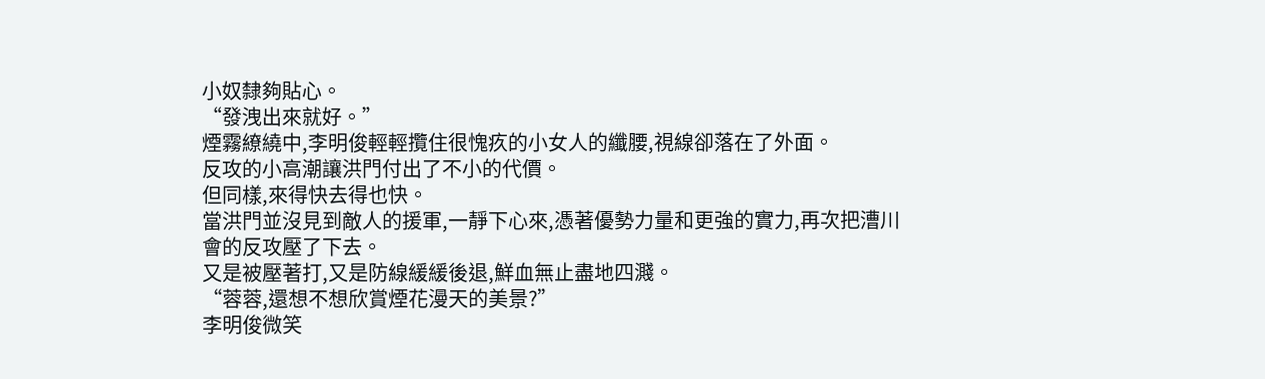小奴隸夠貼心。
“發洩出來就好。”
煙霧繚繞中,李明俊輕輕攬住很愧疚的小女人的纖腰,視線卻落在了外面。
反攻的小高潮讓洪門付出了不小的代價。
但同樣,來得快去得也快。
當洪門並沒見到敵人的援軍,一靜下心來,憑著優勢力量和更強的實力,再次把漕川會的反攻壓了下去。
又是被壓著打,又是防線緩緩後退,鮮血無止盡地四濺。
“蓉蓉,還想不想欣賞煙花漫天的美景?”
李明俊微笑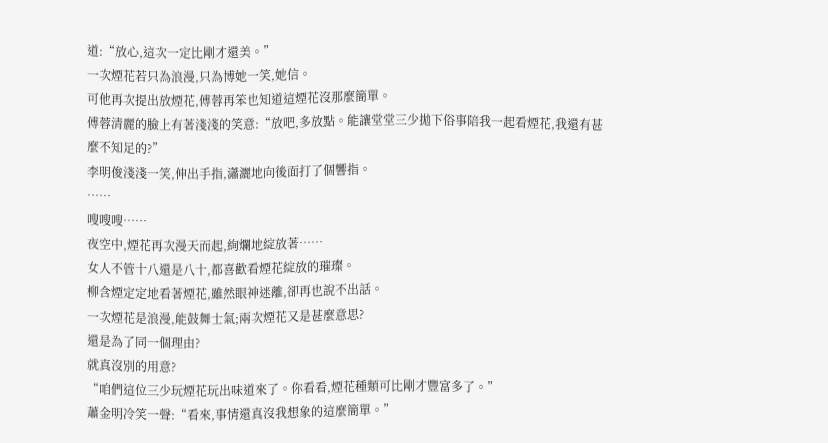道:“放心,這次一定比剛才還美。”
一次煙花若只為浪漫,只為博她一笑,她信。
可他再次提出放煙花,傅蓉再笨也知道這煙花沒那麼簡單。
傅蓉清麗的臉上有著淺淺的笑意:“放吧,多放點。能讓堂堂三少拋下俗事陪我一起看煙花,我還有甚麼不知足的?”
李明俊淺淺一笑,伸出手指,瀟灑地向後面打了個響指。
……
嗖嗖嗖……
夜空中,煙花再次漫天而起,絢爛地綻放著……
女人不管十八還是八十,都喜歡看煙花綻放的璀璨。
柳含煙定定地看著煙花,雖然眼神迷離,卻再也說不出話。
一次煙花是浪漫,能鼓舞士氣;兩次煙花又是甚麼意思?
還是為了同一個理由?
就真沒別的用意?
“咱們這位三少玩煙花玩出味道來了。你看看,煙花種類可比剛才豐富多了。”
蕭金明冷笑一聲:“看來,事情還真沒我想象的這麼簡單。”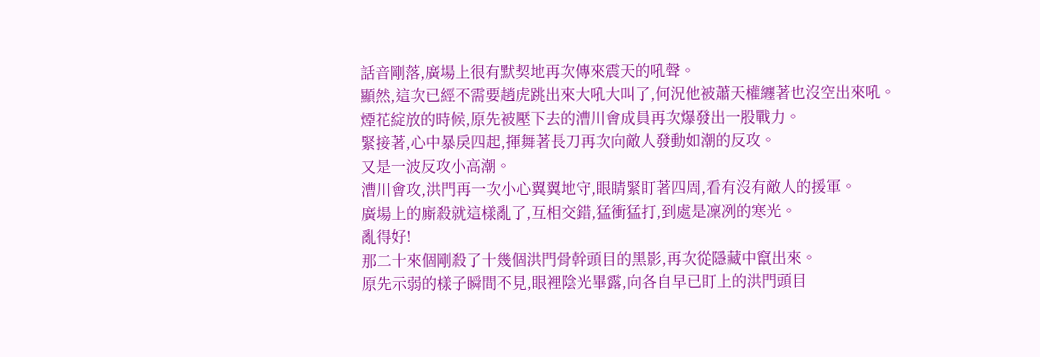話音剛落,廣場上很有默契地再次傳來震天的吼聲。
顯然,這次已經不需要趙虎跳出來大吼大叫了,何況他被蕭天權纏著也沒空出來吼。
煙花綻放的時候,原先被壓下去的漕川會成員再次爆發出一股戰力。
緊接著,心中暴戾四起,揮舞著長刀再次向敵人發動如潮的反攻。
又是一波反攻小高潮。
漕川會攻,洪門再一次小心翼翼地守,眼睛緊盯著四周,看有沒有敵人的援軍。
廣場上的廝殺就這樣亂了,互相交錯,猛衝猛打,到處是凜冽的寒光。
亂得好!
那二十來個剛殺了十幾個洪門骨幹頭目的黑影,再次從隱藏中竄出來。
原先示弱的樣子瞬間不見,眼裡陰光畢露,向各自早已盯上的洪門頭目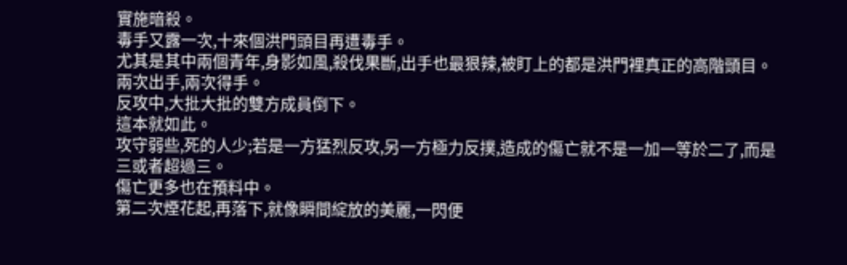實施暗殺。
毒手又露一次,十來個洪門頭目再遭毒手。
尤其是其中兩個青年,身影如風,殺伐果斷,出手也最狠辣,被盯上的都是洪門裡真正的高階頭目。
兩次出手,兩次得手。
反攻中,大批大批的雙方成員倒下。
這本就如此。
攻守弱些,死的人少;若是一方猛烈反攻,另一方極力反撲,造成的傷亡就不是一加一等於二了,而是三或者超過三。
傷亡更多也在預料中。
第二次煙花起,再落下,就像瞬間綻放的美麗,一閃便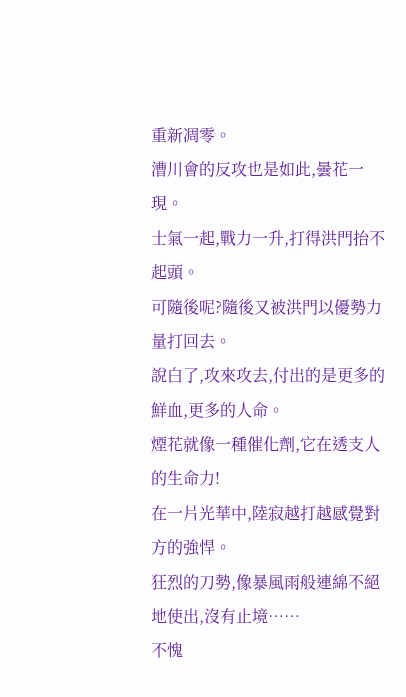重新凋零。
漕川會的反攻也是如此,曇花一現。
士氣一起,戰力一升,打得洪門抬不起頭。
可隨後呢?隨後又被洪門以優勢力量打回去。
說白了,攻來攻去,付出的是更多的鮮血,更多的人命。
煙花就像一種催化劑,它在透支人的生命力!
在一片光華中,陸寂越打越感覺對方的強悍。
狂烈的刀勢,像暴風雨般連綿不絕地使出,沒有止境……
不愧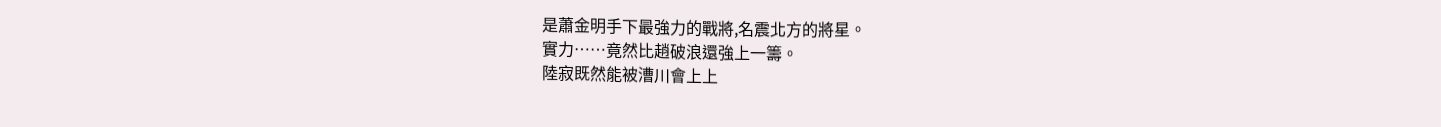是蕭金明手下最強力的戰將,名震北方的將星。
實力……竟然比趙破浪還強上一籌。
陸寂既然能被漕川會上上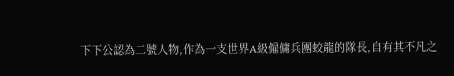下下公認為二號人物,作為一支世界A級僱傭兵團蛟龍的隊長,自有其不凡之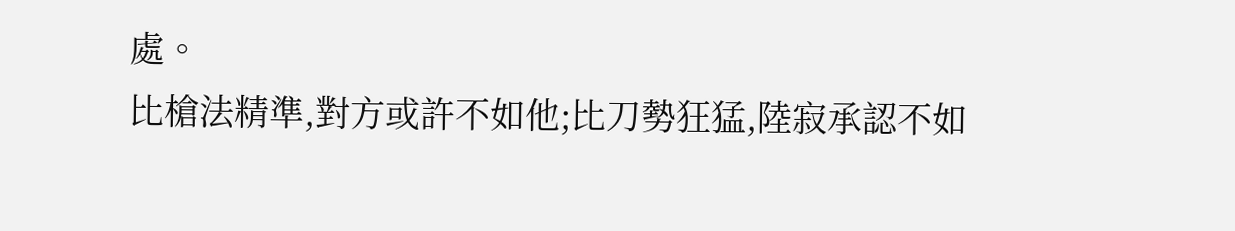處。
比槍法精準,對方或許不如他;比刀勢狂猛,陸寂承認不如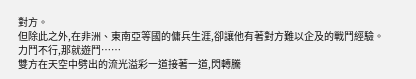對方。
但除此之外,在非洲、東南亞等國的傭兵生涯,卻讓他有著對方難以企及的戰鬥經驗。
力鬥不行,那就遊鬥……
雙方在天空中劈出的流光溢彩一道接著一道,閃轉騰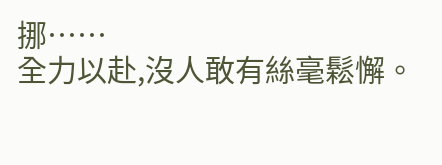挪……
全力以赴,沒人敢有絲毫鬆懈。